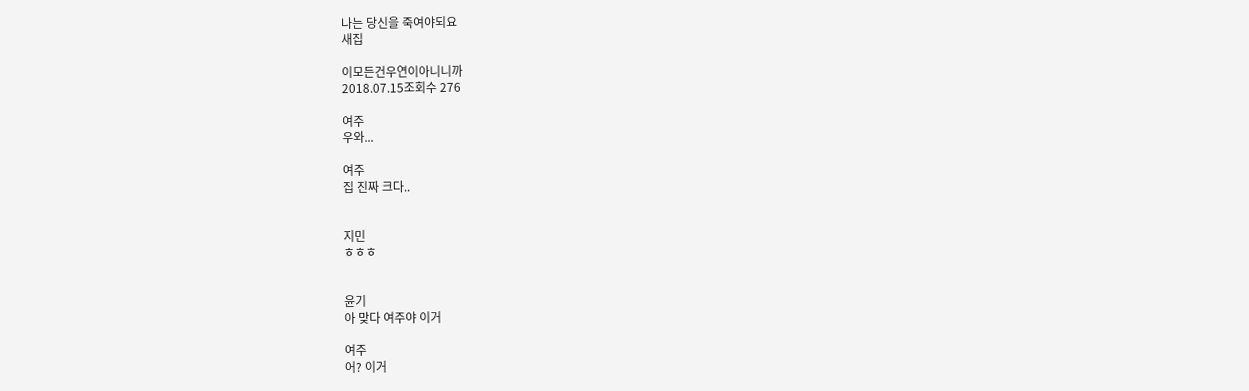나는 당신을 죽여야되요
새집

이모든건우연이아니니까
2018.07.15조회수 276

여주
우와...

여주
집 진짜 크다..


지민
ㅎㅎㅎ


윤기
아 맞다 여주야 이거

여주
어? 이거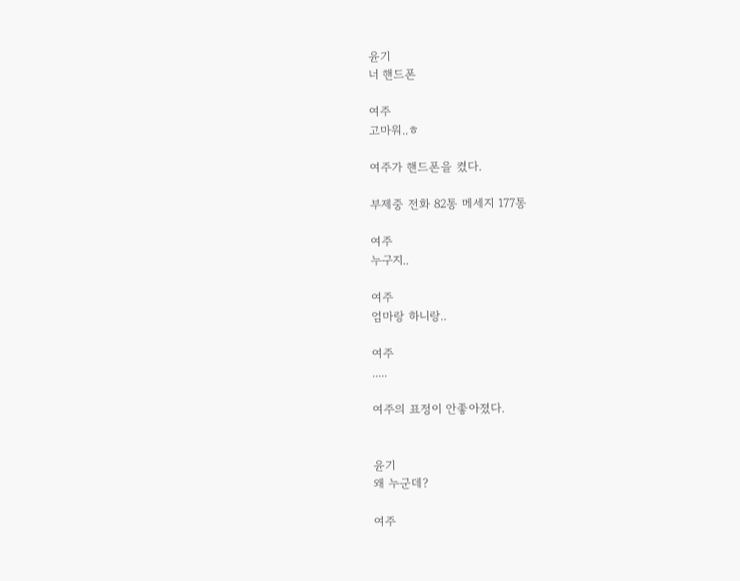윤기
너 핸드폰

여주
고마워..ㅎ

여주가 핸드폰을 켰다.

부제중 전화 82통 메세지 177통

여주
누구지..

여주
엄마랑 하니랑..

여주
.....

여주의 표정이 안좋아졌다.


윤기
왜 누군데?

여주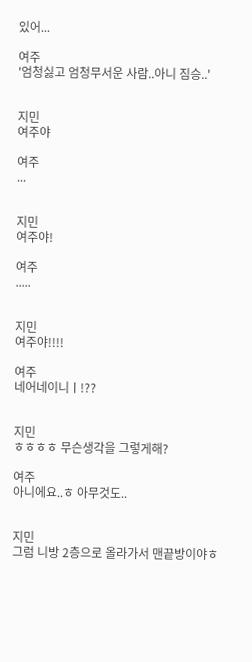있어...

여주
'엄청싫고 엄청무서운 사람..아니 짐승..'


지민
여주야

여주
...


지민
여주야!

여주
.....


지민
여주야!!!!

여주
네어네이니ㅣ!??


지민
ㅎㅎㅎㅎ 무슨생각을 그렇게해?

여주
아니에요..ㅎ 아무것도..


지민
그럼 니방 2층으로 올라가서 맨끝방이야ㅎ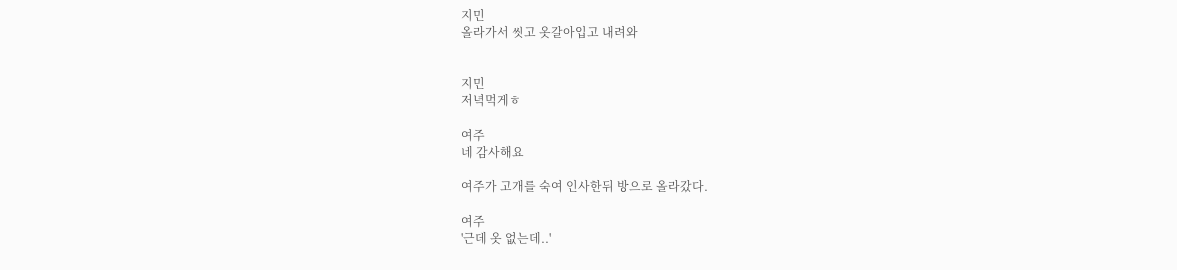지민
올라가서 씻고 옷갈아입고 내려와


지민
저녁먹게ㅎ

여주
네 감사해요

여주가 고개를 숙여 인사한뒤 방으로 올라갔다.

여주
'근데 옷 없는데..'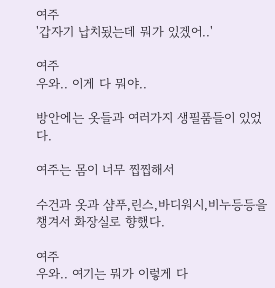여주
'갑자기 납치됬는데 뭐가 있겠어..'

여주
우와.. 이게 다 뭐야..

방안에는 옷들과 여러가지 생필품들이 있었다.

여주는 몸이 너무 찝찝해서

수건과 옷과 샴푸,린스,바디워시,비누등등을 챙겨서 화장실로 향했다.

여주
우와.. 여기는 뭐가 이렇게 다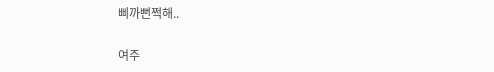삐까뻔쩍해..

여주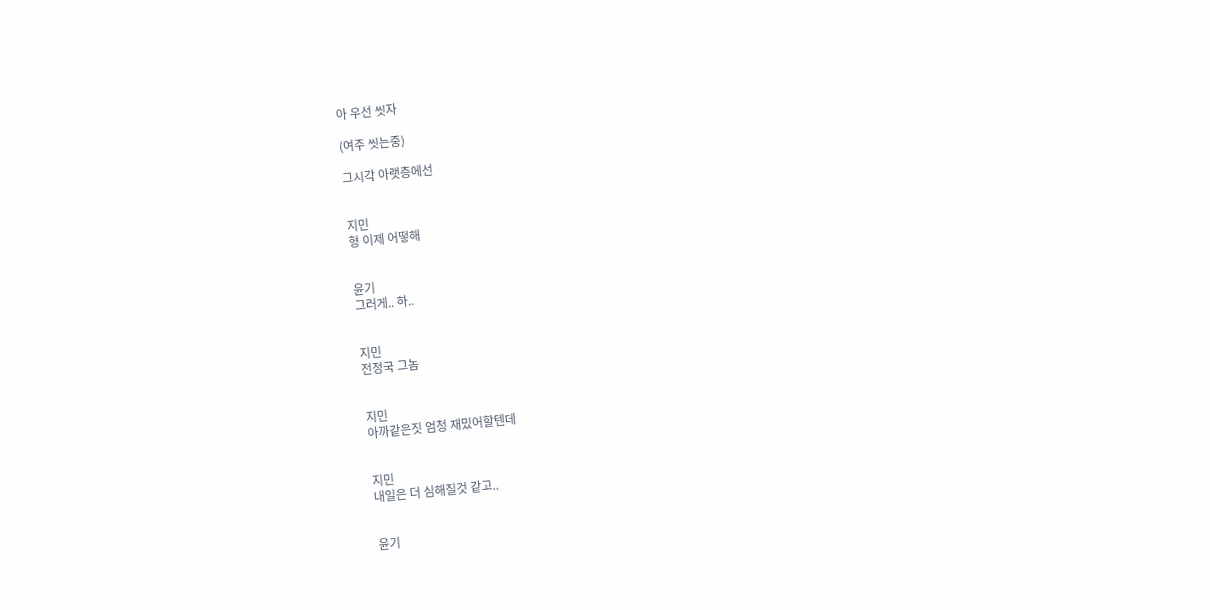아 우선 씻자

(여주 씻는중)

그시각 아랫층에선


지민
형 이제 어떻해


윤기
그러게.. 하..


지민
전정국 그놈


지민
아까같은짓 엄청 재밌어할텐데


지민
내일은 더 심해질것 같고..


윤기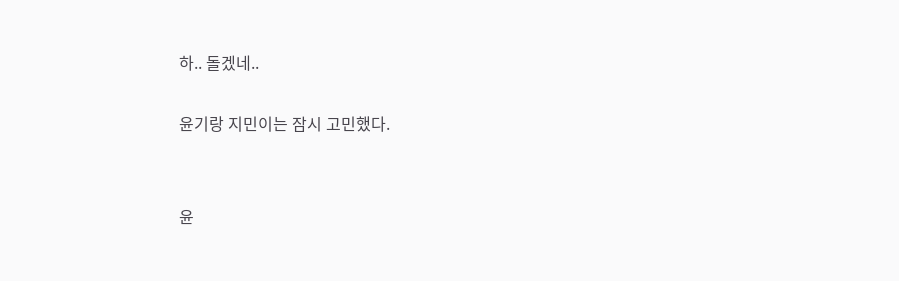하.. 돌겠네..

윤기랑 지민이는 잠시 고민했다.


윤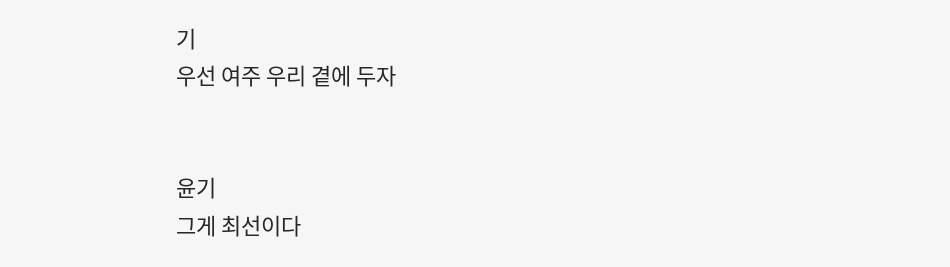기
우선 여주 우리 곁에 두자


윤기
그게 최선이다